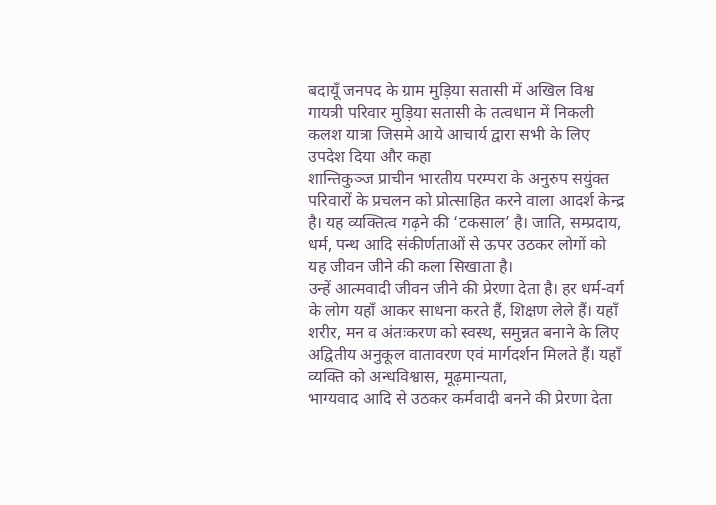बदायूँ जनपद के ग्राम मुड़िया सतासी में अखिल विश्व गायत्री परिवार मुड़िया सतासी के तत्वधान में निकली कलश यात्रा जिसमे आये आचार्य द्वारा सभी के लिए उपदेश दिया और कहा
शान्तिकुञ्ज प्राचीन भारतीय परम्परा के अनुरुप सयुंक्त परिवारों के प्रचलन को प्रोत्साहित करने वाला आदर्श केन्द्र है। यह व्यक्तित्व गढ़ने की ‘टकसाल’ है। जाति, सम्प्रदाय, धर्म, पन्थ आदि संकीर्णताओं से ऊपर उठकर लोगों को यह जीवन जीने की कला सिखाता है।
उन्हें आत्मवादी जीवन जीने की प्रेरणा देता है। हर धर्म-वर्ग के लोग यहाँ आकर साधना करते हैं, शिक्षण लेले हैं। यहाँ शरीर, मन व अंतःकरण को स्वस्थ, समुन्नत बनाने के लिए अद्वितीय अनुकूल वातावरण एवं मार्गदर्शन मिलते हैं। यहाँ व्यक्ति को अन्धविश्वास, मूढ़मान्यता,
भाग्यवाद आदि से उठकर कर्मवादी बनने की प्रेरणा देता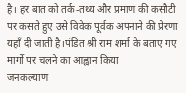है। हर बात को तर्क-तथ्य और प्रमाण की कसौटी पर कसते हुए उसे विवेक पूर्वक अपनाने की प्रेरणा यहाँ दी जाती है।पंडित श्री राम शर्मा के बताए गए मार्गो पर चलने का आह्वान किया
जनकल्याण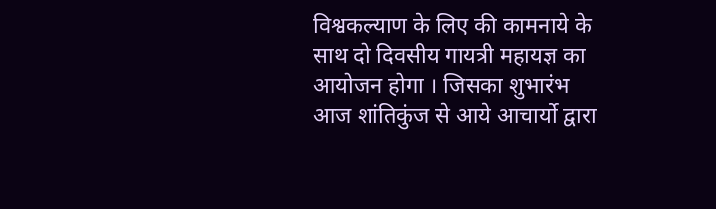विश्वकल्याण के लिए की कामनाये के साथ दो दिवसीय गायत्री महायज्ञ का आयोजन होगा । जिसका शुभारंभ आज शांतिकुंज से आये आचार्यो द्वारा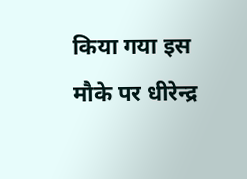किया गया इस मौके पर धीरेन्द्र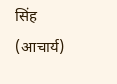सिंह (आचार्य)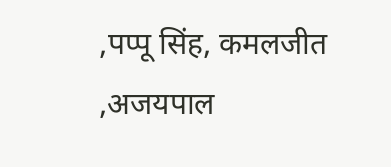,पप्पू सिंह, कमलजीत ,अजयपाल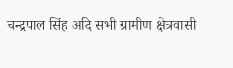चन्द्रपाल सिंह अदि सभी ग्रामीण क्षेत्रवासी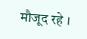मौजूद रहे ।